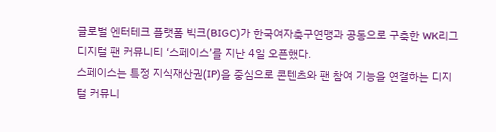글로벌 엔터테크 플랫폼 빅크(BIGC)가 한국여자축구연맹과 공동으로 구축한 WK리그 디지털 팬 커뮤니티 ‘스페이스’를 지난 4일 오픈했다.
스페이스는 특정 지식재산권(IP)을 중심으로 콘텐츠와 팬 참여 기능을 연결하는 디지털 커뮤니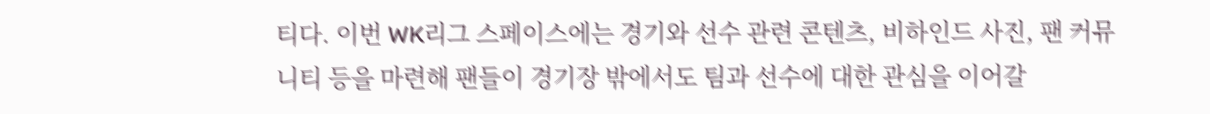티다. 이번 WK리그 스페이스에는 경기와 선수 관련 콘텐츠, 비하인드 사진, 팬 커뮤니티 등을 마련해 팬들이 경기장 밖에서도 팀과 선수에 대한 관심을 이어갈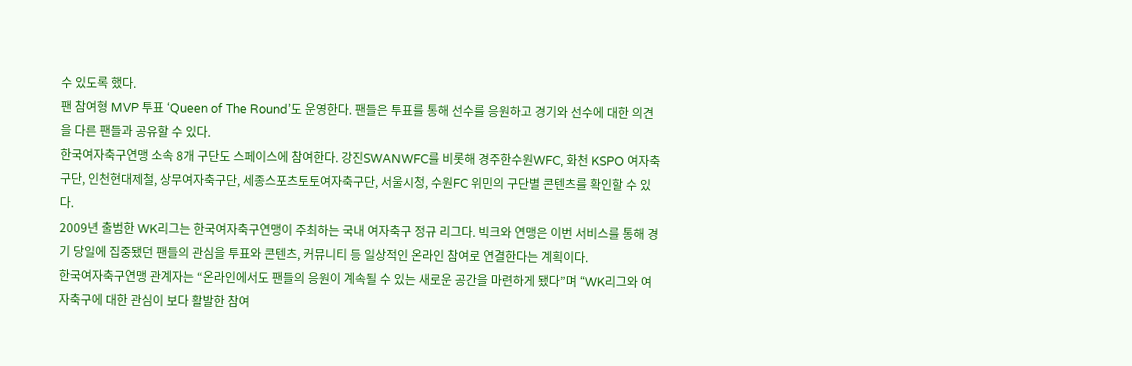수 있도록 했다.
팬 참여형 MVP 투표 ‘Queen of The Round’도 운영한다. 팬들은 투표를 통해 선수를 응원하고 경기와 선수에 대한 의견을 다른 팬들과 공유할 수 있다.
한국여자축구연맹 소속 8개 구단도 스페이스에 참여한다. 강진SWANWFC를 비롯해 경주한수원WFC, 화천 KSPO 여자축구단, 인천현대제철, 상무여자축구단, 세종스포츠토토여자축구단, 서울시청, 수원FC 위민의 구단별 콘텐츠를 확인할 수 있다.
2009년 출범한 WK리그는 한국여자축구연맹이 주최하는 국내 여자축구 정규 리그다. 빅크와 연맹은 이번 서비스를 통해 경기 당일에 집중됐던 팬들의 관심을 투표와 콘텐츠, 커뮤니티 등 일상적인 온라인 참여로 연결한다는 계획이다.
한국여자축구연맹 관계자는 “온라인에서도 팬들의 응원이 계속될 수 있는 새로운 공간을 마련하게 됐다”며 “WK리그와 여자축구에 대한 관심이 보다 활발한 참여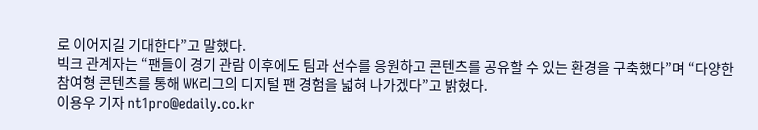로 이어지길 기대한다”고 말했다.
빅크 관계자는 “팬들이 경기 관람 이후에도 팀과 선수를 응원하고 콘텐츠를 공유할 수 있는 환경을 구축했다”며 “다양한 참여형 콘텐츠를 통해 WK리그의 디지털 팬 경험을 넓혀 나가겠다”고 밝혔다.
이용우 기자 nt1pro@edaily.co.kr